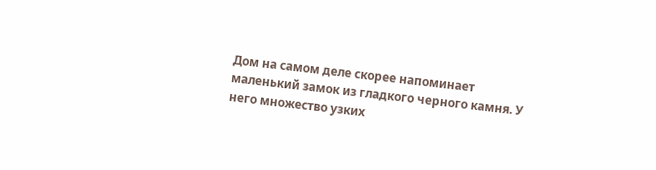Дом на самом деле скорее напоминает маленький замок из гладкого черного камня. У него множество узких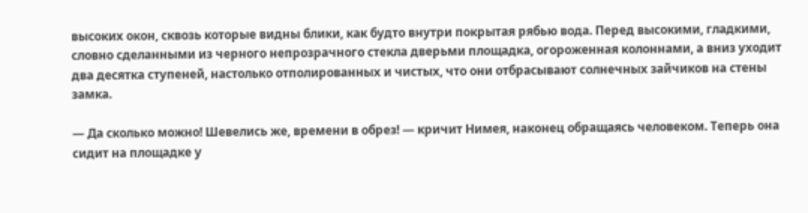высоких окон, сквозь которые видны блики, как будто внутри покрытая рябью вода. Перед высокими, гладкими, словно сделанными из черного непрозрачного стекла дверьми площадка, огороженная колоннами, а вниз уходит два десятка ступеней, настолько отполированных и чистых, что они отбрасывают солнечных зайчиков на стены замка.

— Да сколько можно! Шевелись же, времени в обрез! — кричит Нимея, наконец обращаясь человеком. Теперь она сидит на площадке у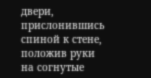двери, прислонившись спиной к стене, положив руки на согнутые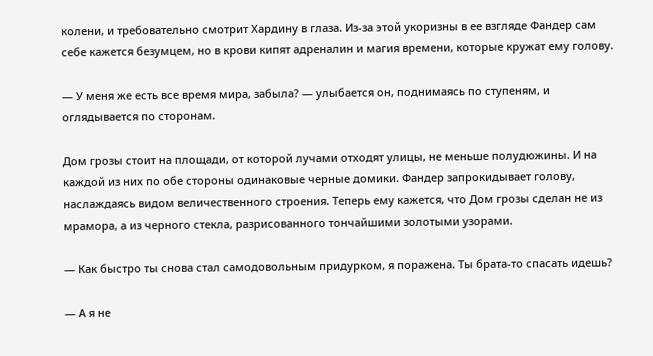колени, и требовательно смотрит Хардину в глаза. Из-за этой укоризны в ее взгляде Фандер сам себе кажется безумцем, но в крови кипят адреналин и магия времени, которые кружат ему голову.

— У меня же есть все время мира, забыла? — улыбается он, поднимаясь по ступеням, и оглядывается по сторонам.

Дом грозы стоит на площади, от которой лучами отходят улицы, не меньше полудюжины. И на каждой из них по обе стороны одинаковые черные домики. Фандер запрокидывает голову, наслаждаясь видом величественного строения. Теперь ему кажется, что Дом грозы сделан не из мрамора, а из черного стекла, разрисованного тончайшими золотыми узорами.

— Как быстро ты снова стал самодовольным придурком, я поражена. Ты брата-то спасать идешь?

— А я не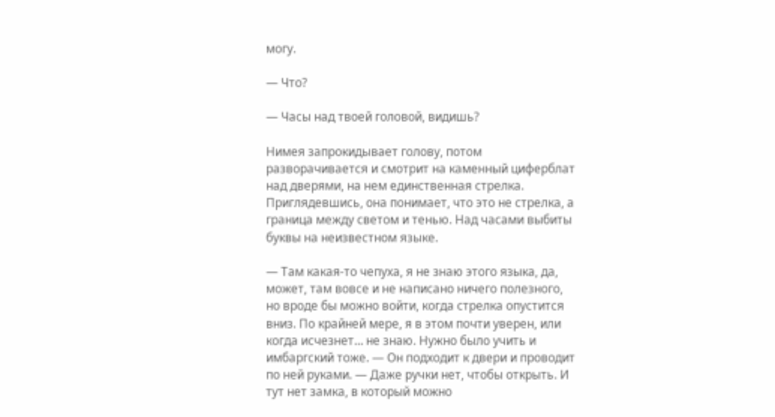могу.

— Что?

— Часы над твоей головой, видишь?

Нимея запрокидывает голову, потом разворачивается и смотрит на каменный циферблат над дверями, на нем единственная стрелка. Приглядевшись, она понимает, что это не стрелка, а граница между светом и тенью. Над часами выбиты буквы на неизвестном языке.

— Там какая-то чепуха, я не знаю этого языка, да, может, там вовсе и не написано ничего полезного, но вроде бы можно войти, когда стрелка опустится вниз. По крайней мере, я в этом почти уверен, или когда исчезнет… не знаю. Нужно было учить и имбаргский тоже. — Он подходит к двери и проводит по ней руками. — Даже ручки нет, чтобы открыть. И тут нет замка, в который можно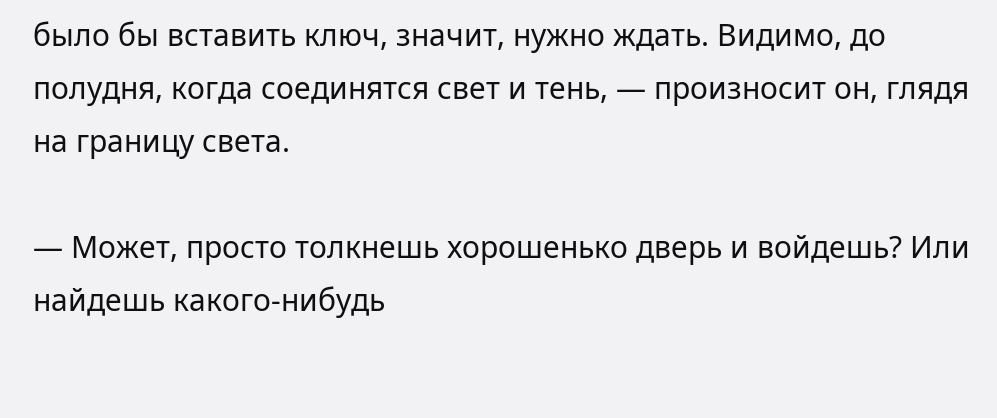было бы вставить ключ, значит, нужно ждать. Видимо, до полудня, когда соединятся свет и тень, — произносит он, глядя на границу света.

— Может, просто толкнешь хорошенько дверь и войдешь? Или найдешь какого-нибудь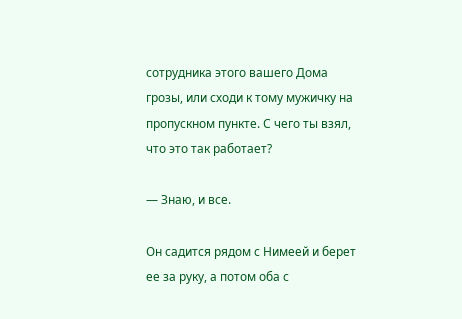сотрудника этого вашего Дома грозы, или сходи к тому мужичку на пропускном пункте. С чего ты взял, что это так работает?

— Знаю, и все.

Он садится рядом с Нимеей и берет ее за руку, а потом оба с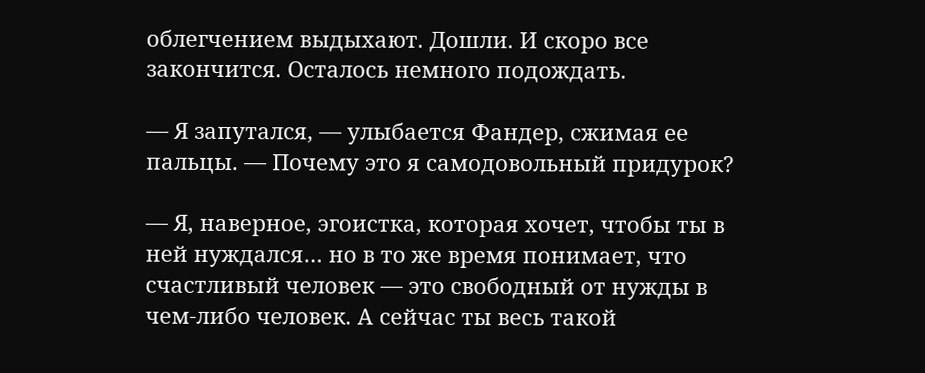облегчением выдыхают. Дошли. И скоро все закончится. Осталось немного подождать.

— Я запутался, — улыбается Фандер, сжимая ее пальцы. — Почему это я самодовольный придурок?

— Я, наверное, эгоистка, которая хочет, чтобы ты в ней нуждался… но в то же время понимает, что счастливый человек — это свободный от нужды в чем-либо человек. А сейчас ты весь такой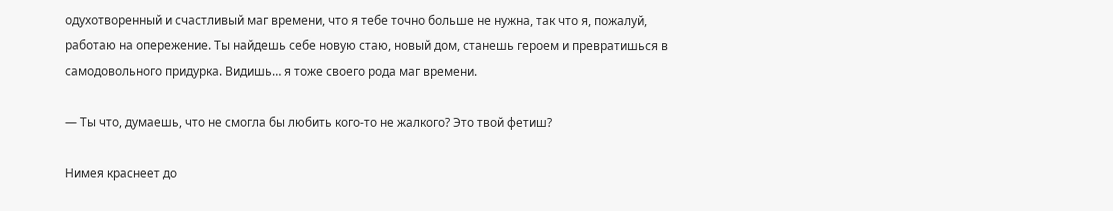одухотворенный и счастливый маг времени, что я тебе точно больше не нужна, так что я, пожалуй, работаю на опережение. Ты найдешь себе новую стаю, новый дом, станешь героем и превратишься в самодовольного придурка. Видишь… я тоже своего рода маг времени.

— Ты что, думаешь, что не смогла бы любить кого-то не жалкого? Это твой фетиш?

Нимея краснеет до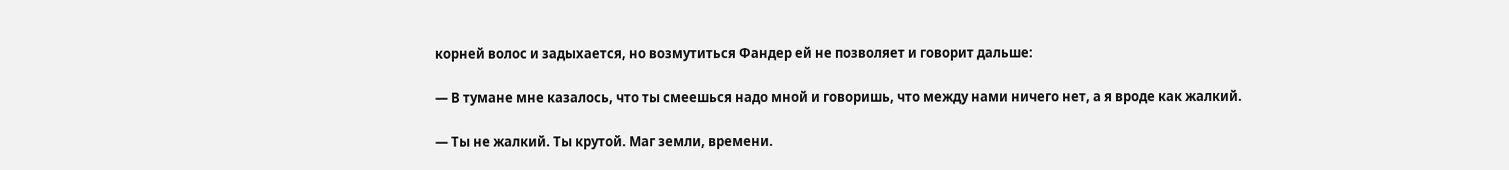корней волос и задыхается, но возмутиться Фандер ей не позволяет и говорит дальше:

— В тумане мне казалось, что ты смеешься надо мной и говоришь, что между нами ничего нет, а я вроде как жалкий.

— Ты не жалкий. Ты крутой. Маг земли, времени.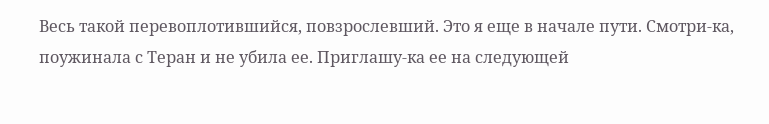Весь такой перевоплотившийся, повзрослевший. Это я еще в начале пути. Смотри-ка, поужинала с Теран и не убила ее. Приглашу-ка ее на следующей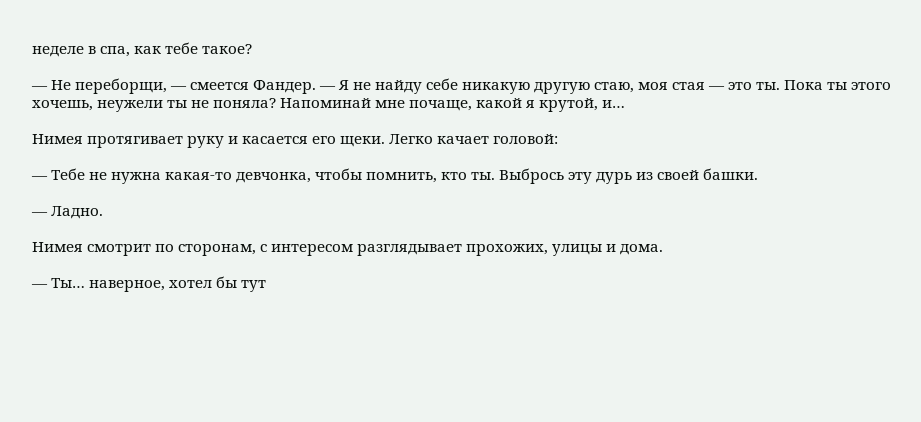неделе в спа, как тебе такое?

— Не переборщи, — смеется Фандер. — Я не найду себе никакую другую стаю, моя стая — это ты. Пока ты этого хочешь, неужели ты не поняла? Напоминай мне почаще, какой я крутой, и…

Нимея протягивает руку и касается его щеки. Легко качает головой:

— Тебе не нужна какая-то девчонка, чтобы помнить, кто ты. Выбрось эту дурь из своей башки.

— Ладно.

Нимея смотрит по сторонам, с интересом разглядывает прохожих, улицы и дома.

— Ты… наверное, хотел бы тут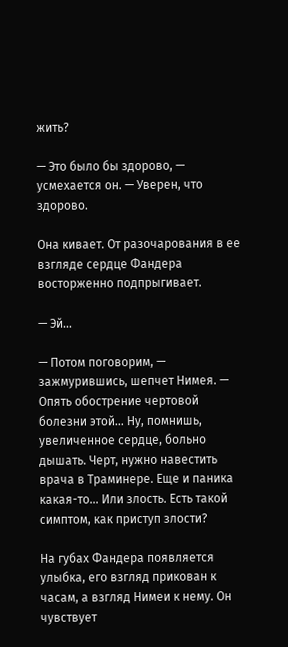жить?

— Это было бы здорово, — усмехается он. — Уверен, что здорово.

Она кивает. От разочарования в ее взгляде сердце Фандера восторженно подпрыгивает.

— Эй…

— Потом поговорим, — зажмурившись, шепчет Нимея. — Опять обострение чертовой болезни этой… Ну, помнишь, увеличенное сердце, больно дышать. Черт, нужно навестить врача в Траминере. Еще и паника какая-то… Или злость. Есть такой симптом, как приступ злости?

На губах Фандера появляется улыбка, его взгляд прикован к часам, а взгляд Нимеи к нему. Он чувствует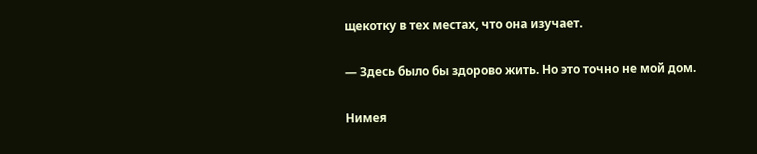щекотку в тех местах, что она изучает.

— Здесь было бы здорово жить. Но это точно не мой дом.

Нимея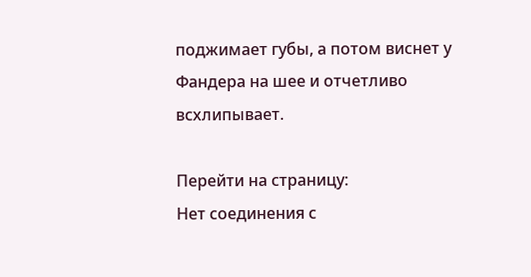поджимает губы, а потом виснет у Фандера на шее и отчетливо всхлипывает.

Перейти на страницу:
Нет соединения с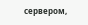сервером,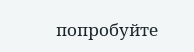попробуйте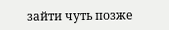зайти чуть позже